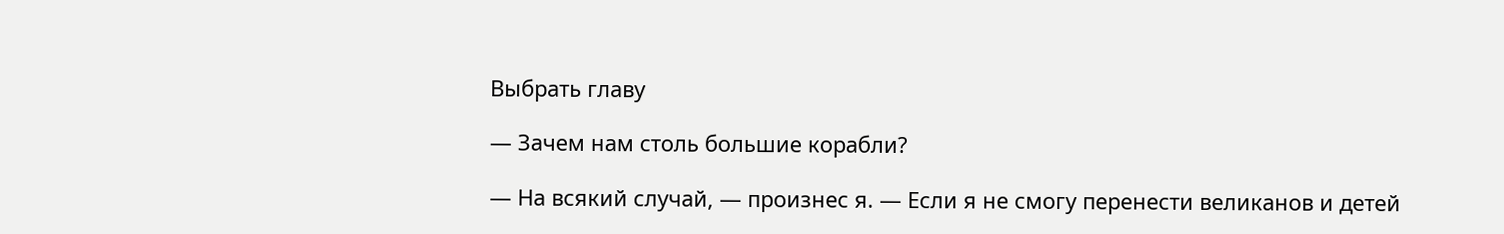Выбрать главу

— Зачем нам столь большие корабли?

— На всякий случай, — произнес я. — Если я не смогу перенести великанов и детей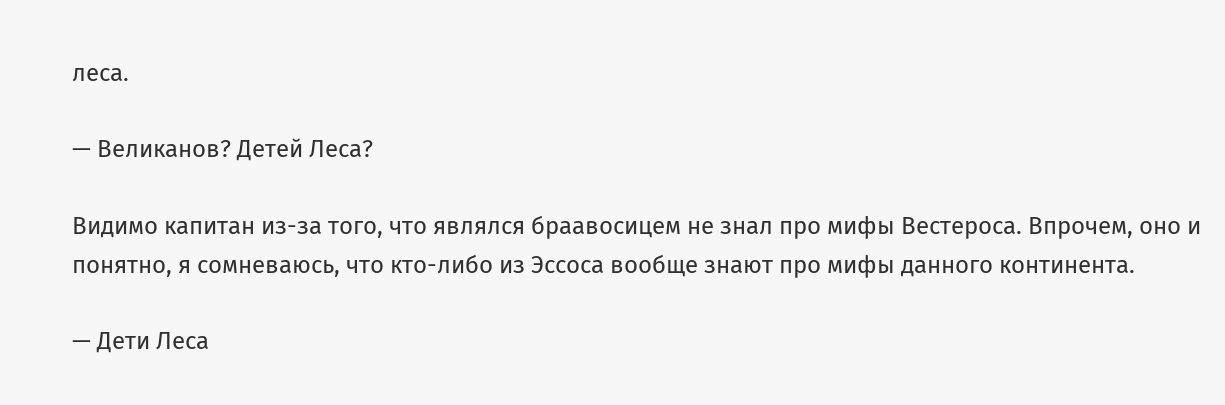леса.

— Великанов? Детей Леса?

Видимо капитан из-за того, что являлся браавосицем не знал про мифы Вестероса. Впрочем, оно и понятно, я сомневаюсь, что кто-либо из Эссоса вообще знают про мифы данного континента.

— Дети Леса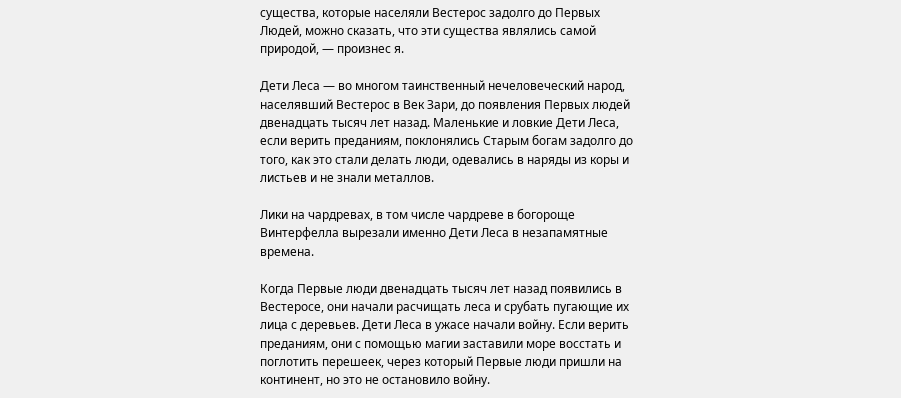существа, которые населяли Вестерос задолго до Первых Людей, можно сказать, что эти существа являлись самой природой, — произнес я.

Дети Леса — во многом таинственный нечеловеческий народ, населявший Вестерос в Век Зари, до появления Первых людей двенадцать тысяч лет назад. Маленькие и ловкие Дети Леса, если верить преданиям, поклонялись Старым богам задолго до того, как это стали делать люди, одевались в наряды из коры и листьев и не знали металлов.

Лики на чардревах, в том числе чардреве в богороще Винтерфелла вырезали именно Дети Леса в незапамятные времена.

Когда Первые люди двенадцать тысяч лет назад появились в Вестеросе, они начали расчищать леса и срубать пугающие их лица с деревьев. Дети Леса в ужасе начали войну. Если верить преданиям, они с помощью магии заставили море восстать и поглотить перешеек, через который Первые люди пришли на континент, но это не остановило войну.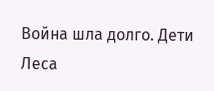Война шла долго. Дети Леса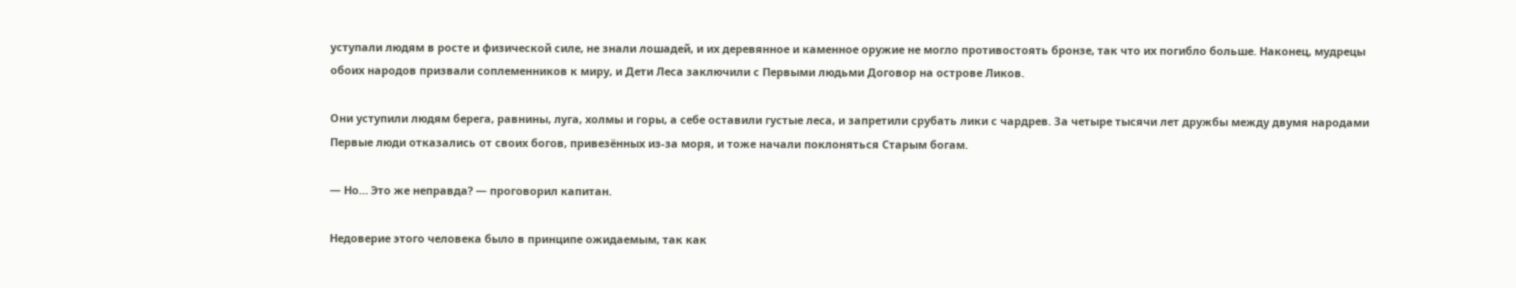уступали людям в росте и физической силе, не знали лошадей, и их деревянное и каменное оружие не могло противостоять бронзе, так что их погибло больше. Наконец, мудрецы обоих народов призвали соплеменников к миру, и Дети Леса заключили с Первыми людьми Договор на острове Ликов.

Они уступили людям берега, равнины, луга, холмы и горы, а себе оставили густые леса, и запретили срубать лики с чардрев. За четыре тысячи лет дружбы между двумя народами Первые люди отказались от своих богов, привезённых из-за моря, и тоже начали поклоняться Старым богам.

— Но… Это же неправда? — проговорил капитан.

Недоверие этого человека было в принципе ожидаемым, так как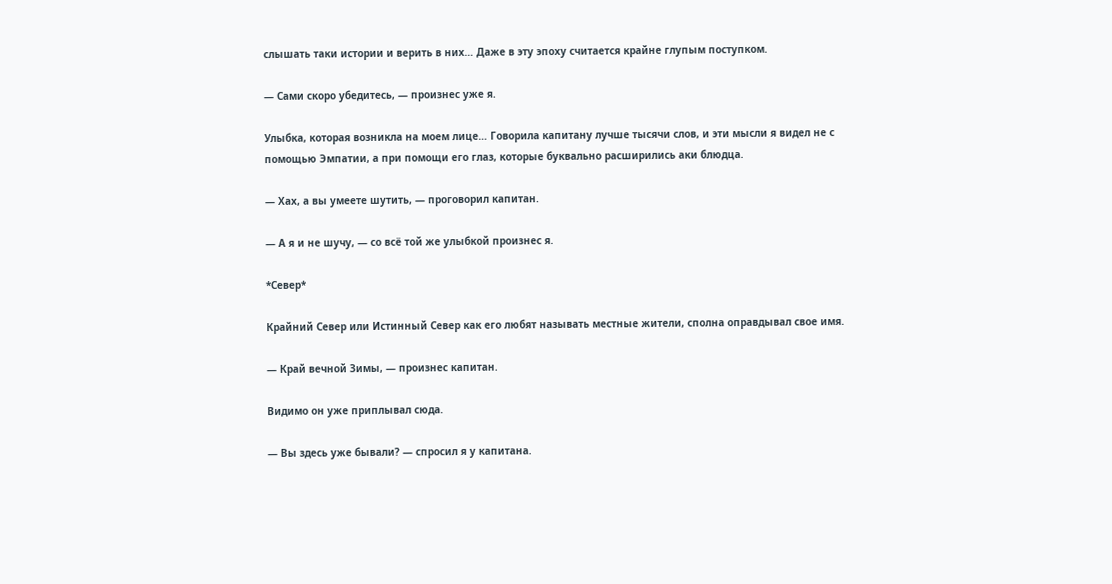слышать таки истории и верить в них… Даже в эту эпоху считается крайне глупым поступком.

— Сами скоро убедитесь, — произнес уже я.

Улыбка, которая возникла на моем лице… Говорила капитану лучше тысячи слов, и эти мысли я видел не с помощью Эмпатии, а при помощи его глаз, которые буквально расширились аки блюдца.

— Хах, а вы умеете шутить, — проговорил капитан.

— А я и не шучу, — со всё той же улыбкой произнес я.

*Север*

Крайний Север или Истинный Север как его любят называть местные жители, сполна оправдывал свое имя.

— Край вечной Зимы, — произнес капитан.

Видимо он уже приплывал сюда.

— Вы здесь уже бывали? — спросил я у капитана.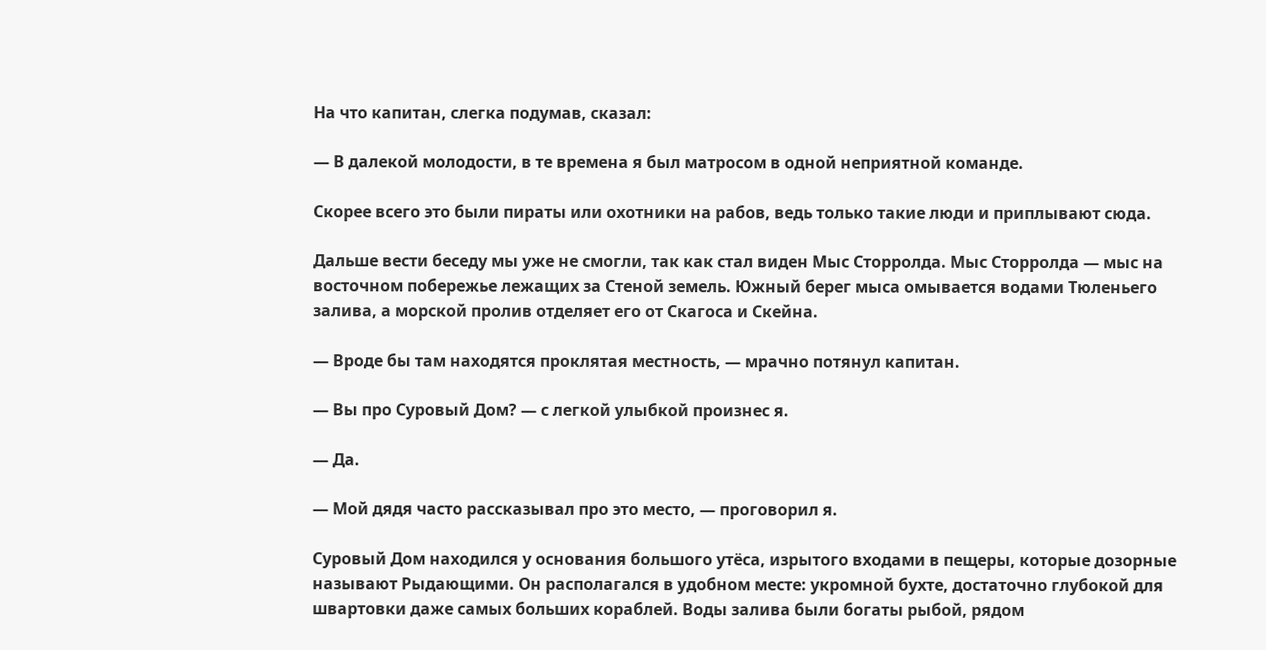На что капитан, слегка подумав, сказал:

— В далекой молодости, в те времена я был матросом в одной неприятной команде.

Скорее всего это были пираты или охотники на рабов, ведь только такие люди и приплывают сюда.

Дальше вести беседу мы уже не смогли, так как стал виден Мыс Сторролда. Мыс Сторролда — мыс на восточном побережье лежащих за Стеной земель. Южный берег мыса омывается водами Тюленьего залива, а морской пролив отделяет его от Скагоса и Скейна.

— Вроде бы там находятся проклятая местность, — мрачно потянул капитан.

— Вы про Суровый Дом? — с легкой улыбкой произнес я.

— Да.

— Мой дядя часто рассказывал про это место, — проговорил я.

Суровый Дом находился у основания большого утёса, изрытого входами в пещеры, которые дозорные называют Рыдающими. Он располагался в удобном месте: укромной бухте, достаточно глубокой для швартовки даже самых больших кораблей. Воды залива были богаты рыбой, рядом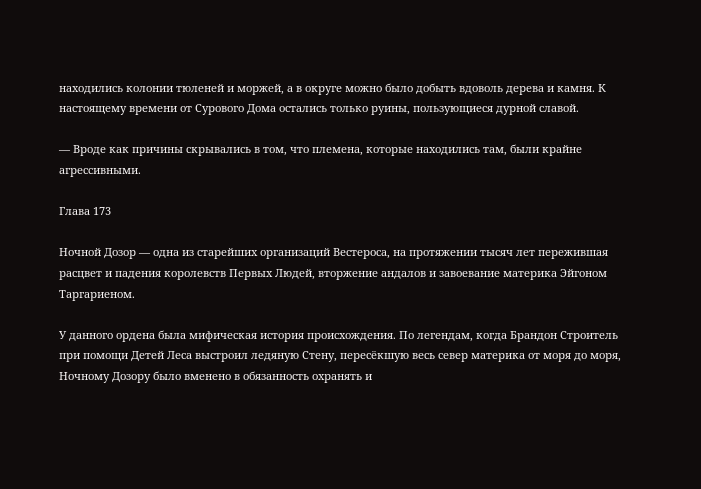находились колонии тюленей и моржей, а в округе можно было добыть вдоволь дерева и камня. К настоящему времени от Сурового Дома остались только руины, пользующиеся дурной славой.

— Вроде как причины скрывались в том, что племена, которые находились там, были крайне агрессивными.

Глава 173

Ночной Дозор — одна из старейших организаций Вестероса, на протяжении тысяч лет пережившая расцвет и падения королевств Первых Людей, вторжение андалов и завоевание материка Эйгоном Таргариеном.

У данного ордена была мифическая история происхождения. По легендам, когда Брандон Строитель при помощи Детей Леса выстроил ледяную Стену, пересёкшую весь север материка от моря до моря, Ночному Дозору было вменено в обязанность охранять и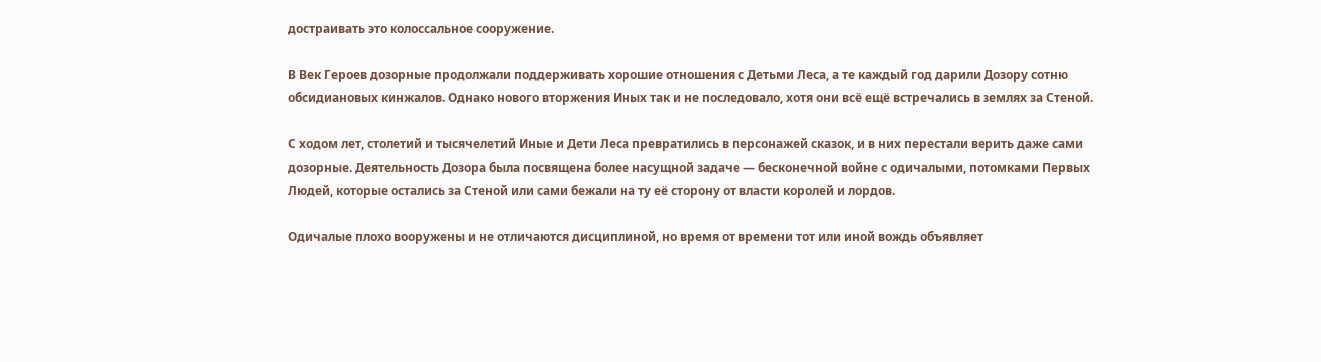достраивать это колоссальное сооружение.

В Век Героев дозорные продолжали поддерживать хорошие отношения с Детьми Леса, а те каждый год дарили Дозору сотню обсидиановых кинжалов. Однако нового вторжения Иных так и не последовало, хотя они всё ещё встречались в землях за Стеной.

С ходом лет, столетий и тысячелетий Иные и Дети Леса превратились в персонажей сказок, и в них перестали верить даже сами дозорные. Деятельность Дозора была посвящена более насущной задаче — бесконечной войне с одичалыми, потомками Первых Людей, которые остались за Стеной или сами бежали на ту её сторону от власти королей и лордов.

Одичалые плохо вооружены и не отличаются дисциплиной, но время от времени тот или иной вождь объявляет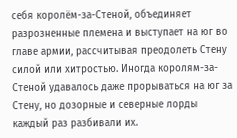себя королём-за-Стеной, объединяет разрозненные племена и выступает на юг во главе армии, рассчитывая преодолеть Стену силой или хитростью. Иногда королям-за-Стеной удавалось даже прорываться на юг за Стену, но дозорные и северные лорды каждый раз разбивали их.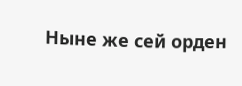Ныне же сей орден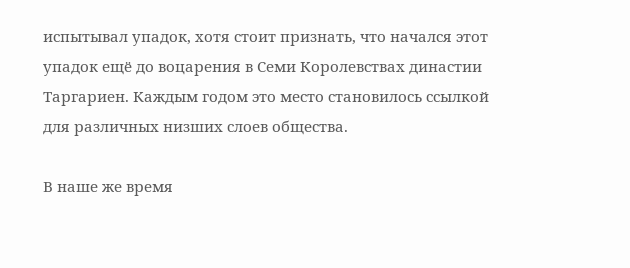испытывал упадок, хотя стоит признать, что начался этот упадок ещё до воцарения в Семи Королевствах династии Таргариен. Каждым годом это место становилось ссылкой для различных низших слоев общества.

В наше же время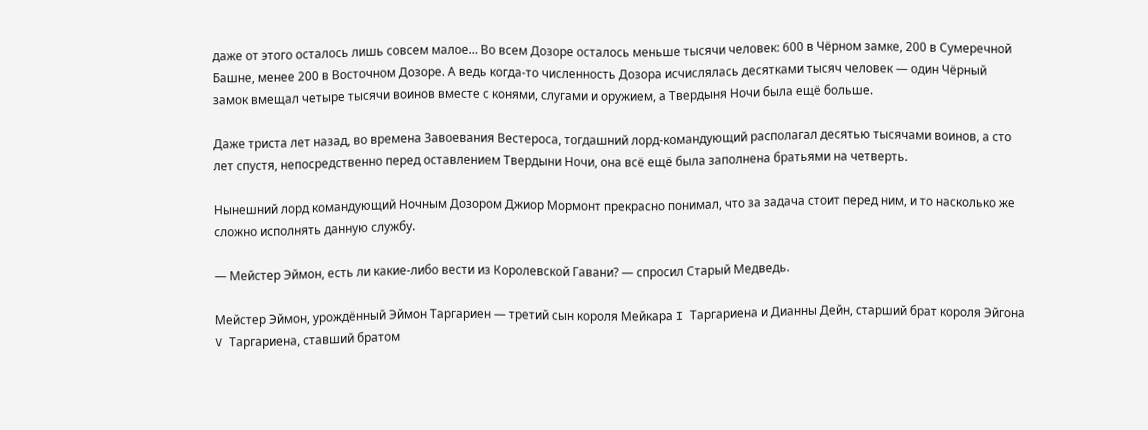даже от этого осталось лишь совсем малое… Во всем Дозоре осталось меньше тысячи человек: 600 в Чёрном замке, 200 в Сумеречной Башне, менее 200 в Восточном Дозоре. А ведь когда-то численность Дозора исчислялась десятками тысяч человек — один Чёрный замок вмещал четыре тысячи воинов вместе с конями, слугами и оружием, а Твердыня Ночи была ещё больше.

Даже триста лет назад, во времена Завоевания Вестероса, тогдашний лорд-командующий располагал десятью тысячами воинов, а сто лет спустя, непосредственно перед оставлением Твердыни Ночи, она всё ещё была заполнена братьями на четверть.

Нынешний лорд командующий Ночным Дозором Джиор Мормонт прекрасно понимал, что за задача стоит перед ним, и то насколько же сложно исполнять данную службу.

— Мейстер Эймон, есть ли какие-либо вести из Королевской Гавани? — спросил Старый Медведь.

Мейстер Эймон, урождённый Эймон Таргариен — третий сын короля Мейкара I Таргариена и Дианны Дейн, старший брат короля Эйгона V Таргариена, ставший братом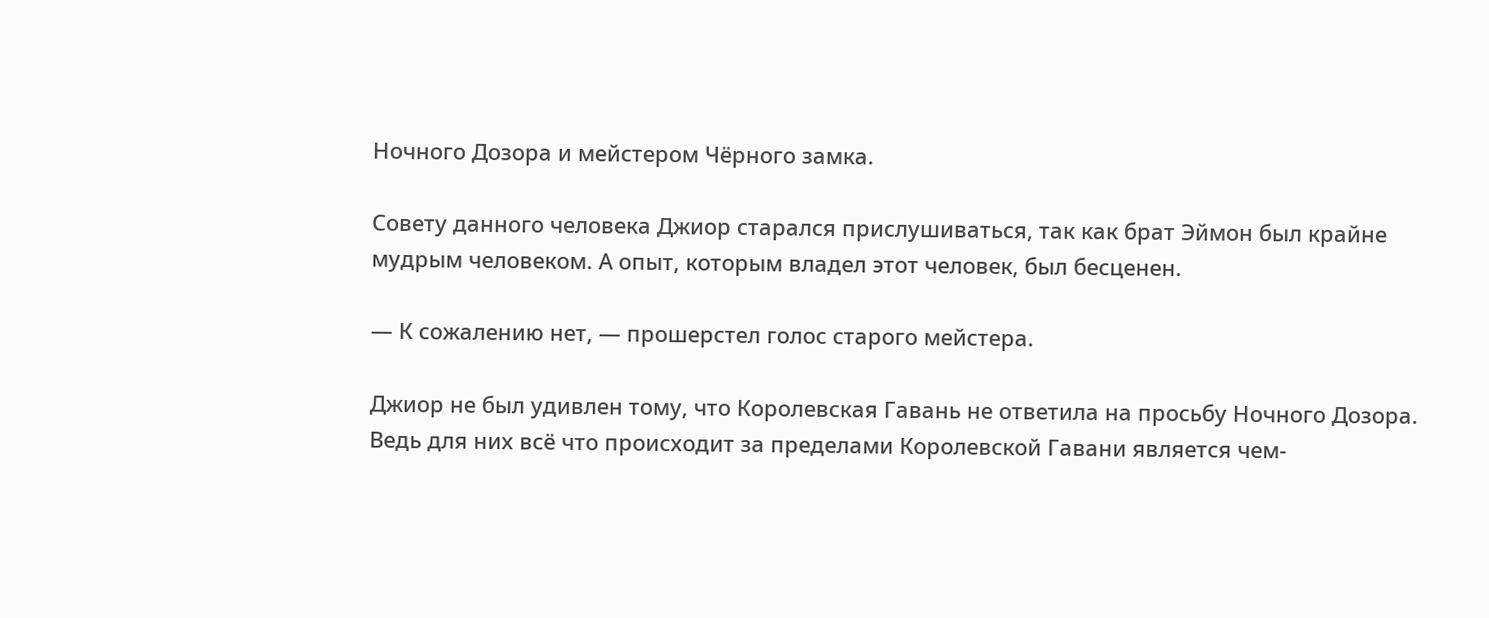Ночного Дозора и мейстером Чёрного замка.

Совету данного человека Джиор старался прислушиваться, так как брат Эймон был крайне мудрым человеком. А опыт, которым владел этот человек, был бесценен.

— К сожалению нет, — прошерстел голос старого мейстера.

Джиор не был удивлен тому, что Королевская Гавань не ответила на просьбу Ночного Дозора. Ведь для них всё что происходит за пределами Королевской Гавани является чем-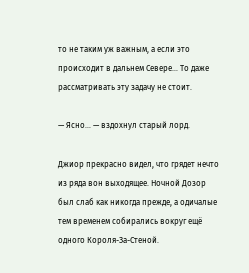то не таким уж важным, а если это происходит в дальнем Севере… То даже рассматривать эту задачу не стоит.

— Ясно… — вздохнул старый лорд.

Джиор прекрасно видел, что грядет нечто из ряда вон выходящее. Ночной Дозор был слаб как никогда прежде, а одичалые тем временем собирались вокруг ещё одного Короля-За-Стеной.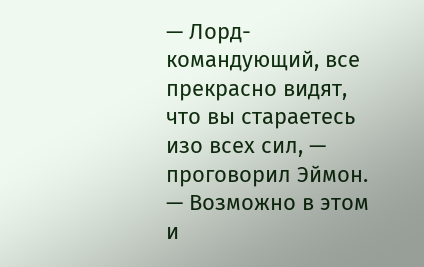— Лорд-командующий, все прекрасно видят, что вы стараетесь изо всех сил, — проговорил Эймон. — Возможно в этом и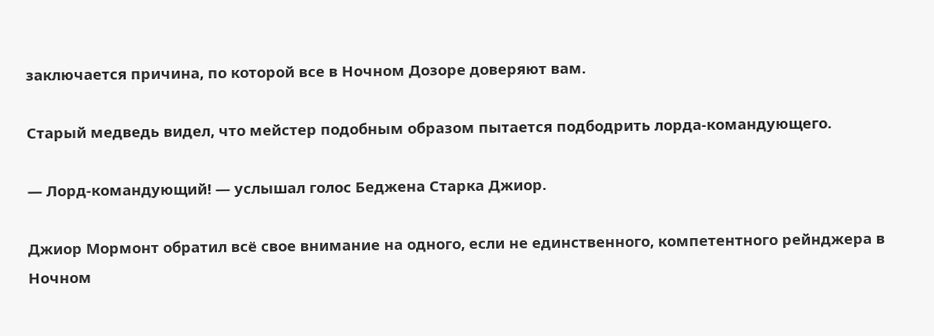заключается причина, по которой все в Ночном Дозоре доверяют вам.

Старый медведь видел, что мейстер подобным образом пытается подбодрить лорда-командующего.

— Лорд-командующий! — услышал голос Беджена Старка Джиор.

Джиор Мормонт обратил всё свое внимание на одного, если не единственного, компетентного рейнджера в Ночном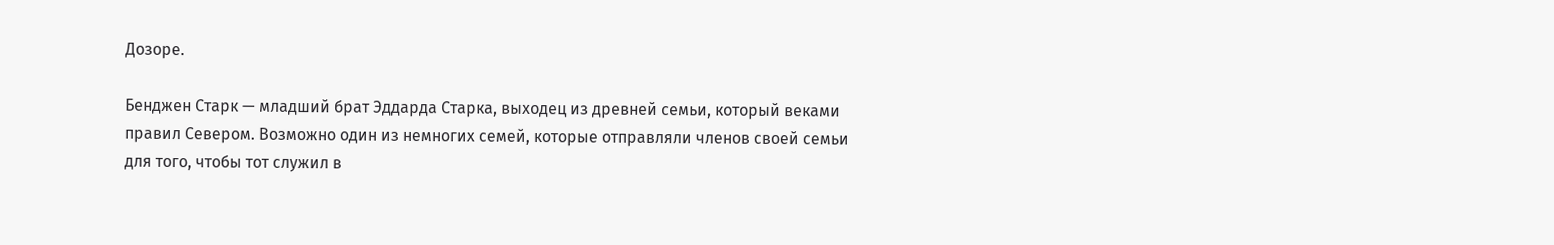Дозоре.

Бенджен Старк — младший брат Эддарда Старка, выходец из древней семьи, который веками правил Севером. Возможно один из немногих семей, которые отправляли членов своей семьи для того, чтобы тот служил в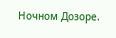Ночном Дозоре.